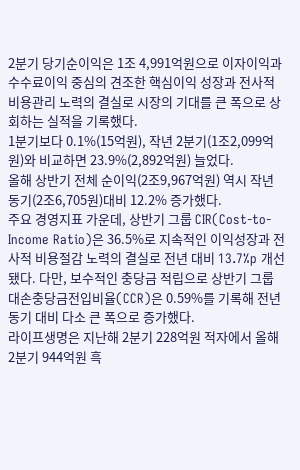2분기 당기순이익은 1조 4,991억원으로 이자이익과 수수료이익 중심의 견조한 핵심이익 성장과 전사적 비용관리 노력의 결실로 시장의 기대를 큰 폭으로 상회하는 실적을 기록했다.
1분기보다 0.1%(15억원), 작년 2분기(1조2,099억원)와 비교하면 23.9%(2,892억원) 늘었다.
올해 상반기 전체 순이익(2조9,967억원) 역시 작년 동기(2조6,705원)대비 12.2% 증가했다.
주요 경영지표 가운데, 상반기 그룹 CIR(Cost-to-Income Ratio)은 36.5%로 지속적인 이익성장과 전사적 비용절감 노력의 결실로 전년 대비 13.7%p 개선됐다. 다만, 보수적인 충당금 적립으로 상반기 그룹 대손충당금전입비율(CCR)은 0.59%를 기록해 전년 동기 대비 다소 큰 폭으로 증가했다.
라이프생명은 지난해 2분기 228억원 적자에서 올해 2분기 944억원 흑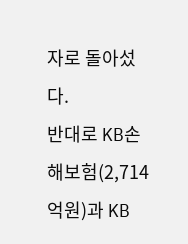자로 돌아섰다.
반대로 KB손해보험(2,714억원)과 KB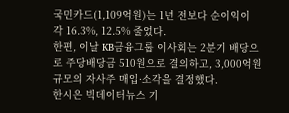국민카드(1,109억원)는 1년 전보다 순이익이 각 16.3%, 12.5% 줄었다.
한편, 이날 KB금융그룹 이사회는 2분기 배당으로 주당배당금 510원으로 결의하고, 3,000억원 규모의 자사주 매입·소각을 결정했다.
한시은 빅데이터뉴스 기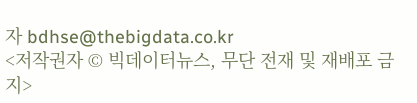자 bdhse@thebigdata.co.kr
<저작권자 © 빅데이터뉴스, 무단 전재 및 재배포 금지>